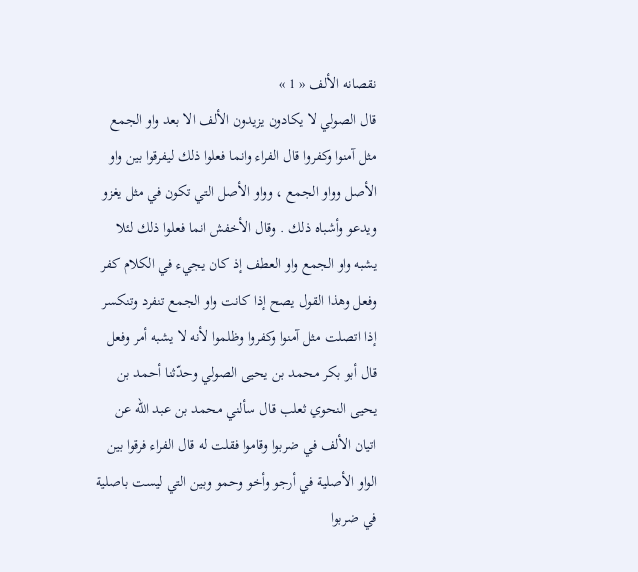نقصانه الألف « 1 »
قال الصولي لا يكادون يزيدون الألف الا بعد واو الجمع مثل آمنوا وكفروا قال الفراء وانما فعلوا ذلك ليفرقوا بين واو الأصل وواو الجمع ، وواو الأصل التي تكون في مثل يغزو ويدعو وأشباه ذلك . وقال الأخفش انما فعلوا ذلك لئلا يشبه واو الجمع واو العطف إذ كان يجيء في الكلام كفر وفعل وهذا القول يصح إذا كانت واو الجمع تنفرد وتنكسر إذا اتصلت مثل آمنوا وكفروا وظلموا لأنه لا يشبه أمر وفعل
قال أبو بكر محمد بن يحيى الصولي وحدّثنا أحمد بن يحيى النحوي ثعلب قال سألني محمد بن عبد اللّه عن اتيان الألف في ضربوا وقاموا فقلت له قال الفراء فرقوا بين الواو الأصلية في أرجو وأخو وحمو وبين التي ليست باصلية في ضربوا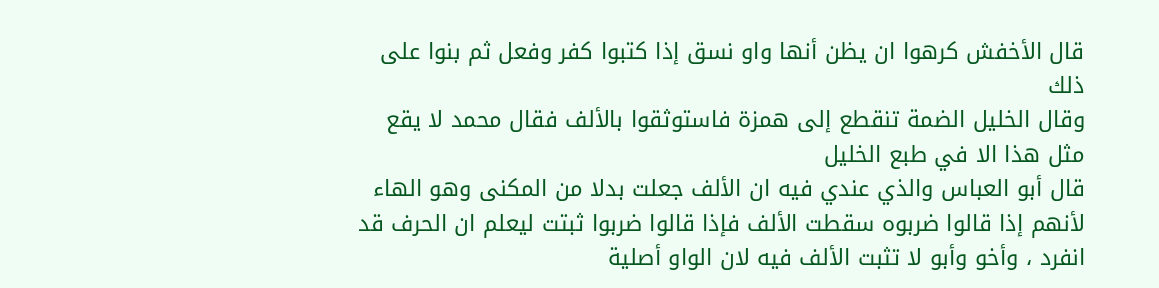قال الأخفش كرهوا ان يظن أنها واو نسق إذا كتبوا كفر وفعل ثم بنوا على ذلك
وقال الخليل الضمة تنقطع إلى همزة فاستوثقوا بالألف فقال محمد لا يقع مثل هذا الا في طبع الخليل
قال أبو العباس والذي عندي فيه ان الألف جعلت بدلا من المكنى وهو الهاء لأنهم إذا قالوا ضربوه سقطت الألف فإذا قالوا ضربوا ثبتت ليعلم ان الحرف قد انفرد ، وأخو وأبو لا تثبت الألف فيه لان الواو أصلية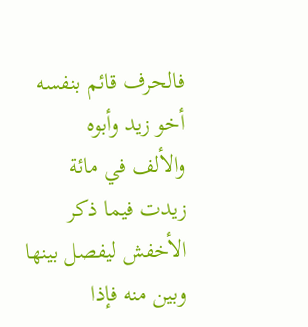فالحرف قائم بنفسه أخو زيد وأبوه
والألف في مائة زيدت فيما ذكر الأخفش ليفصل بينها وبين منه فإذا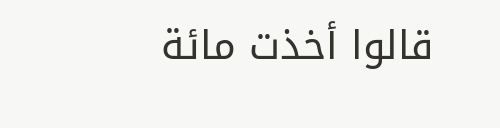قالوا أخذت مائة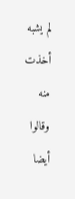لم يشبه أخذت منه وقالوا أيضا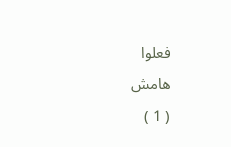فعلوا
هامش
( 1 )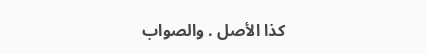كذا الأصل . والصواب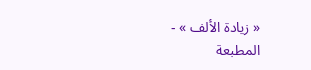« زيادة الألف » - المطبعة